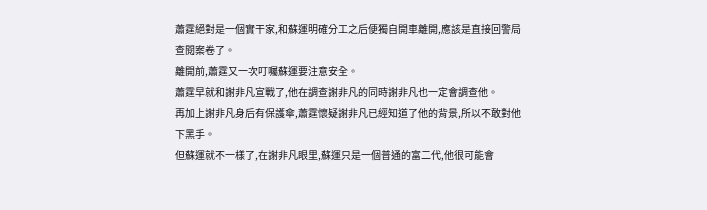蕭霆絕對是一個實干家,和蘇運明確分工之后便獨自開車離開,應該是直接回警局查閱案卷了。
離開前,蕭霆又一次叮囑蘇運要注意安全。
蕭霆早就和謝非凡宣戰了,他在調查謝非凡的同時謝非凡也一定會調查他。
再加上謝非凡身后有保護傘,蕭霆懷疑謝非凡已經知道了他的背景,所以不敢對他下黑手。
但蘇運就不一樣了,在謝非凡眼里,蘇運只是一個普通的富二代,他很可能會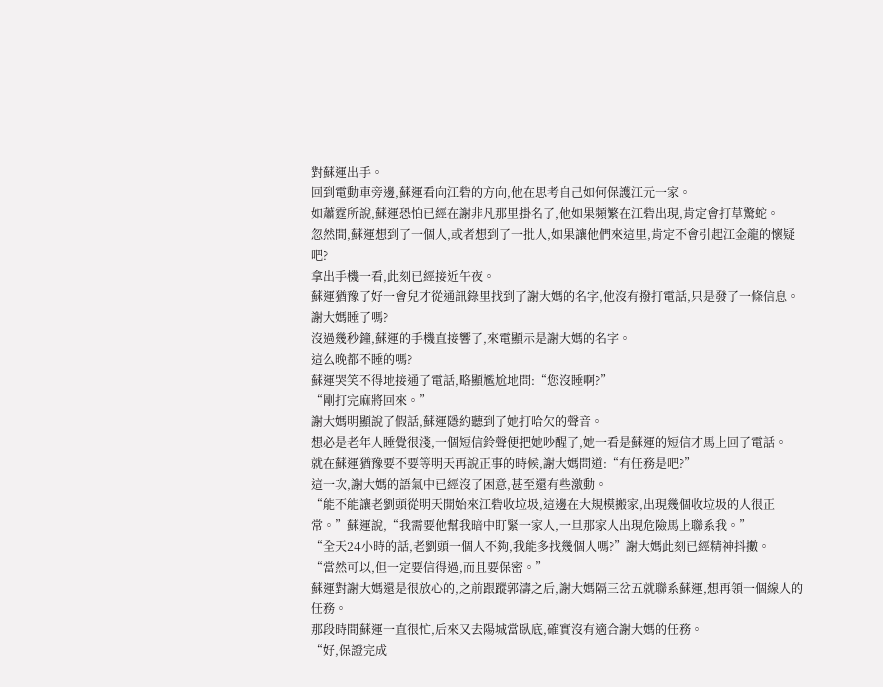對蘇運出手。
回到電動車旁邊,蘇運看向江砦的方向,他在思考自己如何保護江元一家。
如蕭霆所說,蘇運恐怕已經在謝非凡那里掛名了,他如果頻繁在江砦出現,肯定會打草驚蛇。
忽然間,蘇運想到了一個人,或者想到了一批人,如果讓他們來這里,肯定不會引起江金龍的懷疑吧?
拿出手機一看,此刻已經接近午夜。
蘇運猶豫了好一會兒才從通訊錄里找到了謝大媽的名字,他沒有撥打電話,只是發了一條信息。
謝大媽睡了嗎?
沒過幾秒鐘,蘇運的手機直接響了,來電顯示是謝大媽的名字。
這么晚都不睡的嗎?
蘇運哭笑不得地接通了電話,略顯尷尬地問:“您沒睡啊?”
“剛打完麻將回來。”
謝大媽明顯說了假話,蘇運隱約聽到了她打哈欠的聲音。
想必是老年人睡覺很淺,一個短信鈴聲便把她吵醒了,她一看是蘇運的短信才馬上回了電話。
就在蘇運猶豫要不要等明天再說正事的時候,謝大媽問道:“有任務是吧?”
這一次,謝大媽的語氣中已經沒了困意,甚至還有些激動。
“能不能讓老劉頭從明天開始來江砦收垃圾,這邊在大規模搬家,出現幾個收垃圾的人很正常。”蘇運說,“我需要他幫我暗中盯緊一家人,一旦那家人出現危險馬上聯系我。”
“全天24小時的話,老劉頭一個人不夠,我能多找幾個人嗎?”謝大媽此刻已經精神抖擻。
“當然可以,但一定要信得過,而且要保密。”
蘇運對謝大媽還是很放心的,之前跟蹤郭濤之后,謝大媽隔三岔五就聯系蘇運,想再領一個線人的任務。
那段時間蘇運一直很忙,后來又去陽城當臥底,確實沒有適合謝大媽的任務。
“好,保證完成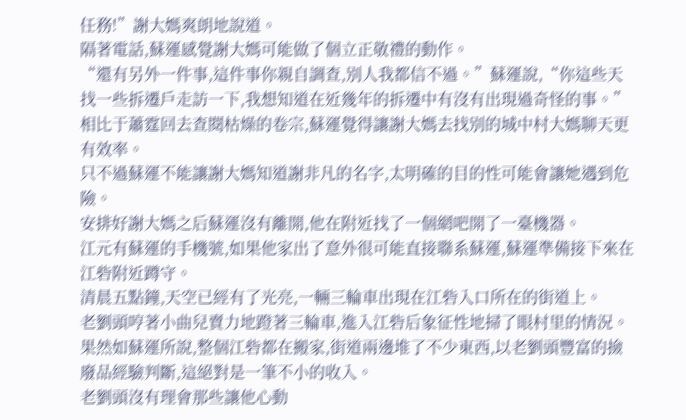任務!”謝大媽爽朗地說道。
隔著電話,蘇運感覺謝大媽可能做了個立正敬禮的動作。
“還有另外一件事,這件事你親自調查,別人我都信不過。”蘇運說,“你這些天找一些拆遷戶走訪一下,我想知道在近幾年的拆遷中有沒有出現過奇怪的事。”
相比于蕭霆回去查閱枯燥的卷宗,蘇運覺得讓謝大媽去找別的城中村大媽聊天更有效率。
只不過蘇運不能讓謝大媽知道謝非凡的名字,太明確的目的性可能會讓她遇到危險。
安排好謝大媽之后蘇運沒有離開,他在附近找了一個網吧開了一臺機器。
江元有蘇運的手機號,如果他家出了意外很可能直接聯系蘇運,蘇運準備接下來在江砦附近蹲守。
清晨五點鐘,天空已經有了光亮,一輛三輪車出現在江砦入口所在的街道上。
老劉頭哼著小曲兒賣力地蹬著三輪車,進入江砦后象征性地掃了眼村里的情況。
果然如蘇運所說,整個江砦都在搬家,街道兩邊堆了不少東西,以老劉頭豐富的撿廢品經驗判斷,這絕對是一筆不小的收入。
老劉頭沒有理會那些讓他心動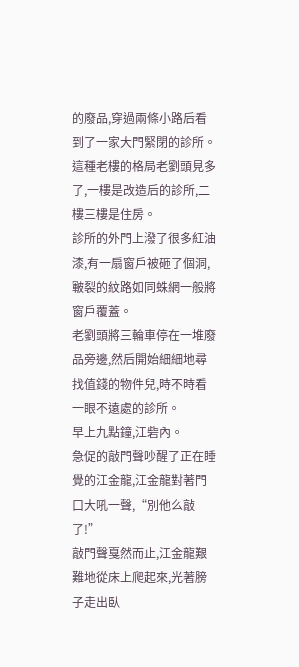的廢品,穿過兩條小路后看到了一家大門緊閉的診所。
這種老樓的格局老劉頭見多了,一樓是改造后的診所,二樓三樓是住房。
診所的外門上潑了很多紅油漆,有一扇窗戶被砸了個洞,皸裂的紋路如同蛛網一般將窗戶覆蓋。
老劉頭將三輪車停在一堆廢品旁邊,然后開始細細地尋找值錢的物件兒,時不時看一眼不遠處的診所。
早上九點鐘,江砦內。
急促的敲門聲吵醒了正在睡覺的江金龍,江金龍對著門口大吼一聲,“別他么敲了!”
敲門聲戛然而止,江金龍艱難地從床上爬起來,光著膀子走出臥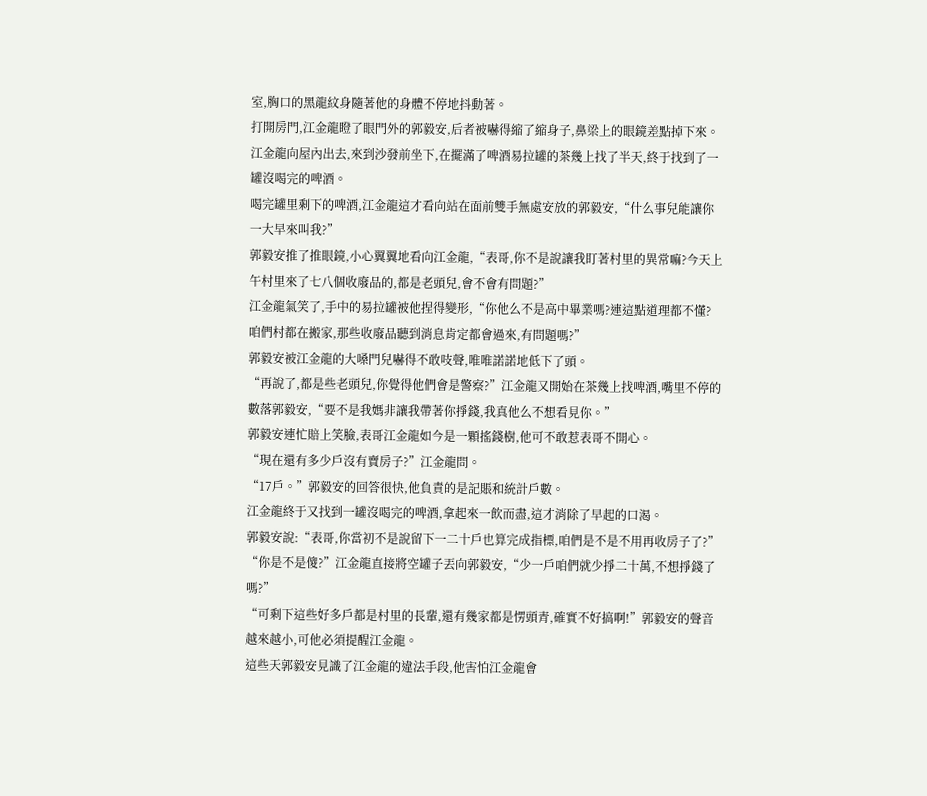室,胸口的黑龍紋身隨著他的身體不停地抖動著。
打開房門,江金龍瞪了眼門外的郭毅安,后者被嚇得縮了縮身子,鼻梁上的眼鏡差點掉下來。
江金龍向屋內出去,來到沙發前坐下,在擺滿了啤酒易拉罐的茶幾上找了半天,終于找到了一罐沒喝完的啤酒。
喝完罐里剩下的啤酒,江金龍這才看向站在面前雙手無處安放的郭毅安,“什么事兒能讓你一大早來叫我?”
郭毅安推了推眼鏡,小心翼翼地看向江金龍,“表哥,你不是說讓我盯著村里的異常嘛?今天上午村里來了七八個收廢品的,都是老頭兒,會不會有問題?”
江金龍氣笑了,手中的易拉罐被他捏得變形,“你他么不是高中畢業嗎?連這點道理都不懂?咱們村都在搬家,那些收廢品聽到消息肯定都會過來,有問題嗎?”
郭毅安被江金龍的大嗓門兒嚇得不敢吱聲,唯唯諾諾地低下了頭。
“再說了,都是些老頭兒,你覺得他們會是警察?”江金龍又開始在茶幾上找啤酒,嘴里不停的數落郭毅安,“要不是我媽非讓我帶著你掙錢,我真他么不想看見你。”
郭毅安連忙賠上笑臉,表哥江金龍如今是一顆搖錢樹,他可不敢惹表哥不開心。
“現在還有多少戶沒有賣房子?”江金龍問。
“17戶。”郭毅安的回答很快,他負責的是記賬和統計戶數。
江金龍終于又找到一罐沒喝完的啤酒,拿起來一飲而盡,這才消除了早起的口渴。
郭毅安說:“表哥,你當初不是說留下一二十戶也算完成指標,咱們是不是不用再收房子了?”
“你是不是傻?”江金龍直接將空罐子丟向郭毅安,“少一戶咱們就少掙二十萬,不想掙錢了嗎?”
“可剩下這些好多戶都是村里的長輩,還有幾家都是愣頭青,確實不好搞啊!”郭毅安的聲音越來越小,可他必須提醒江金龍。
這些天郭毅安見識了江金龍的違法手段,他害怕江金龍會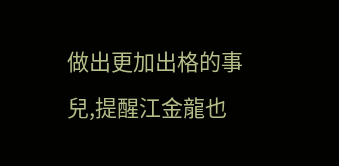做出更加出格的事兒,提醒江金龍也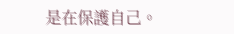是在保護自己。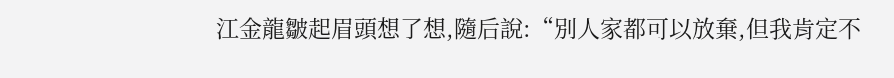江金龍皺起眉頭想了想,隨后說:“別人家都可以放棄,但我肯定不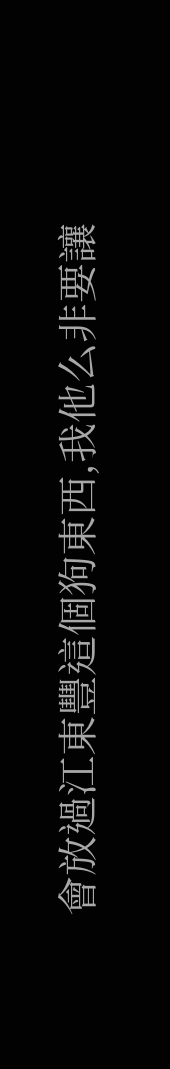會放過江東豐這個狗東西,我他么非要讓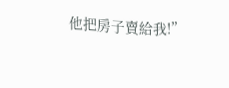他把房子賣給我!”